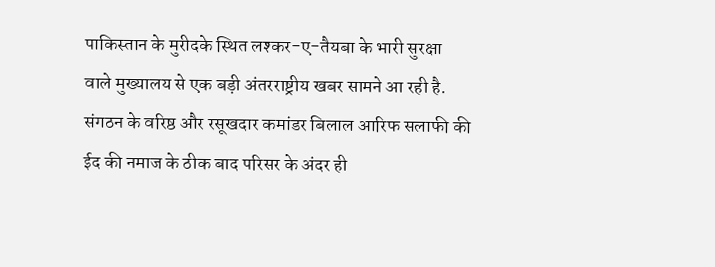पाकिस्तान के मुरीदके स्थित लश्कर-ए-तैयबा के भारी सुरक्षा वाले मुख्यालय से एक बड़ी अंतरराष्ट्रीय खबर सामने आ रही है. संगठन के वरिष्ठ और रसूखदार कमांडर बिलाल आरिफ सलाफी की ईद की नमाज के ठीक बाद परिसर के अंदर ही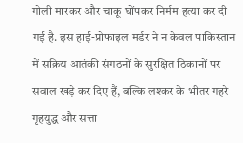गोली मारकर और चाकू घोंपकर निर्मम हत्या कर दी गई है. इस हाई-प्रोफाइल मर्डर ने न केवल पाकिस्तान में सक्रिय आतंकी संगठनों के सुरक्षित ठिकानों पर सवाल खड़े कर दिए हैं, बल्कि लश्कर के भीतर गहरे गृहयुद्ध और सत्ता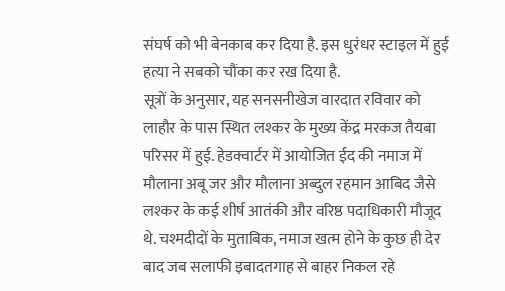संघर्ष को भी बेनकाब कर दिया है. इस धुरंधर स्टाइल में हुई हत्या ने सबको चौंका कर रख दिया है.
सूत्रों के अनुसार, यह सनसनीखेज वारदात रविवार को लाहौर के पास स्थित लश्कर के मुख्य केंद्र मरकज तैयबा परिसर में हुई. हेडक्वार्टर में आयोजित ईद की नमाज में मौलाना अबू जर और मौलाना अब्दुल रहमान आबिद जैसे लश्कर के कई शीर्ष आतंकी और वरिष्ठ पदाधिकारी मौजूद थे. चश्मदीदों के मुताबिक, नमाज खत्म होने के कुछ ही देर बाद जब सलाफी इबादतगाह से बाहर निकल रहे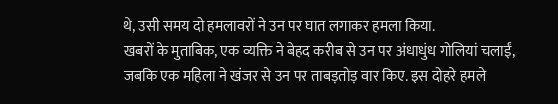थे, उसी समय दो हमलावरों ने उन पर घात लगाकर हमला किया.
खबरों के मुताबिक, एक व्यक्ति ने बेहद करीब से उन पर अंधाधुंध गोलियां चलाईं, जबकि एक महिला ने खंजर से उन पर ताबड़तोड़ वार किए. इस दोहरे हमले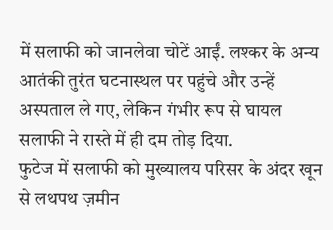में सलाफी को जानलेवा चोटें आईं. लश्कर के अन्य आतंकी तुरंत घटनास्थल पर पहुंचे और उन्हें अस्पताल ले गए, लेकिन गंभीर रूप से घायल सलाफी ने रास्ते में ही दम तोड़ दिया.
फुटेज में सलाफी को मुख्यालय परिसर के अंदर खून से लथपथ ज़मीन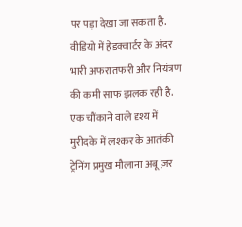पर पड़ा देखा जा सकता है. वीडियो में हेडक्वार्टर के अंदर भारी अफरातफरी और नियंत्रण की कमी साफ झलक रही है. एक चौंकाने वाले दृश्य में मुरीदके में लश्कर के आतंकी ट्रेनिंग प्रमुख मौलाना अबू ज़र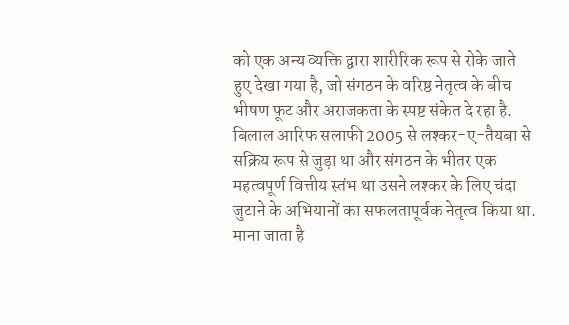को एक अन्य व्यक्ति द्वारा शारीरिक रूप से रोके जाते हुए देखा गया है, जो संगठन के वरिष्ठ नेतृत्व के बीच भीषण फूट और अराजकता के स्पष्ट संकेत दे रहा है.
बिलाल आरिफ सलाफी 2005 से लश्कर-ए-तैयबा से सक्रिय रूप से जुड़ा था और संगठन के भीतर एक महत्वपूर्ण वित्तीय स्तंभ था उसने लश्कर के लिए चंदा जुटाने के अभियानों का सफलतापूर्वक नेतृत्व किया था. माना जाता है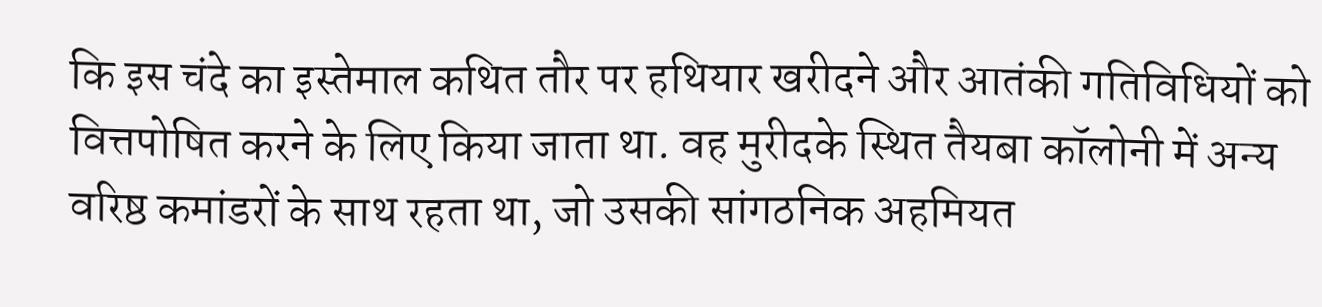कि इस चंदे का इस्तेमाल कथित तौर पर हथियार खरीदने और आतंकी गतिविधियों को वित्तपोषित करने के लिए किया जाता था. वह मुरीदके स्थित तैयबा कॉलोनी में अन्य वरिष्ठ कमांडरों के साथ रहता था, जो उसकी सांगठनिक अहमियत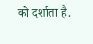को दर्शाता है.